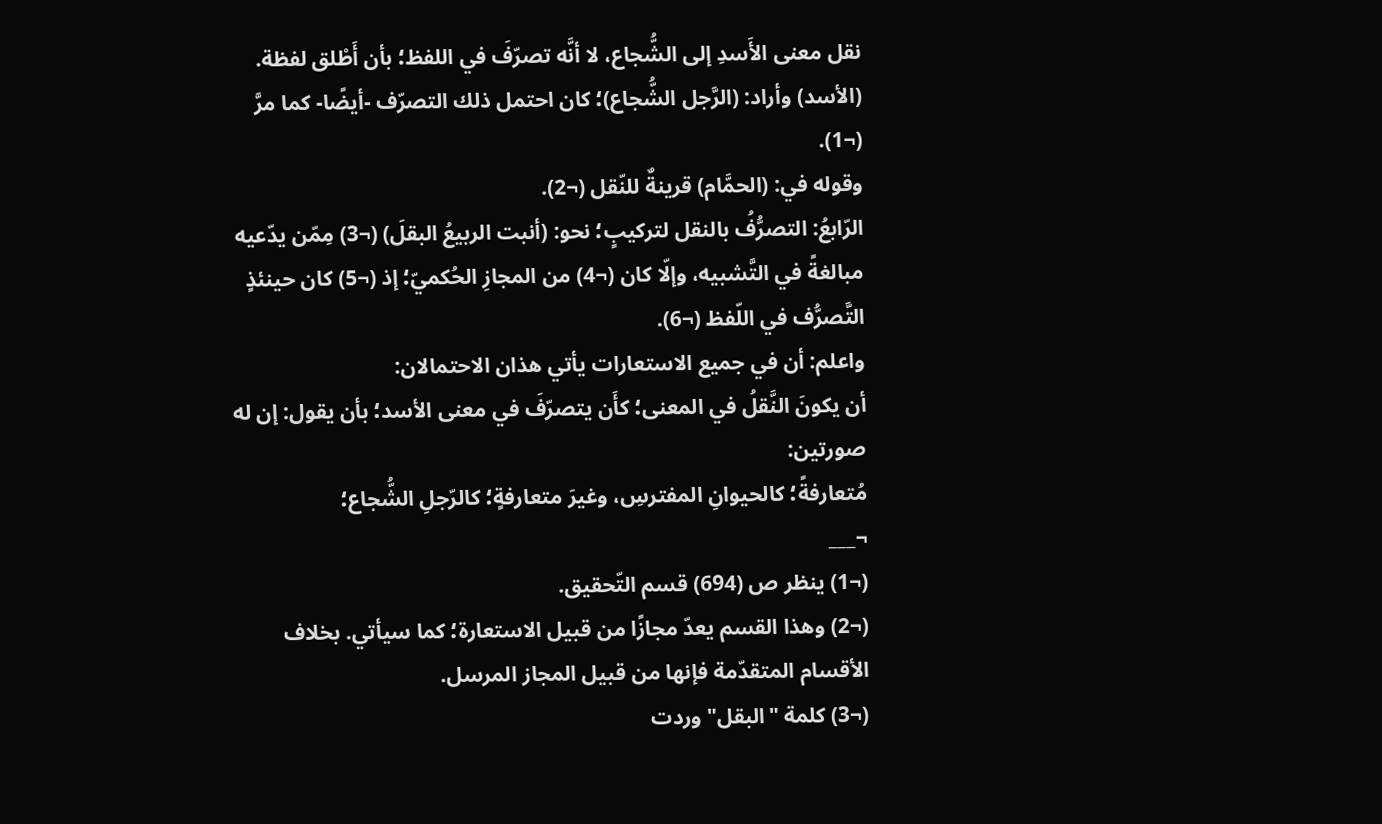نقل معنى الأَسدِ إلى الشُّجاع، لا أنَّه تصرّفَ في اللفظ؛ بأن أَطْلق لفظة. (الأسد) وأراد: (الرَّجل الشُّجاع)؛ كان احتمل ذلك التصرّف -أيضًا- كما مرَّ (¬1).
وقوله في: (الحمَّام) قرينةٌ للنّقل (¬2).
الرّابعُ: التصرُّفُ بالنقل لتركيبٍ؛ نحو: (أنبت الربيعُ البقلَ) (¬3) مِمّن يدّعيه مبالغةً في التَّشبيه، وإلّا كان (¬4) من المجازِ الحُكميّ؛ إذ (¬5) كان حينئذٍ التَّصرُّف في اللّفظ (¬6).
واعلم: أن في جميع الاستعارات يأتي هذان الاحتمالان:
أن يكونَ النَّقلُ في المعنى؛ كأَن يتصرّفَ في معنى الأسد؛ بأن يقول: إن له صورتين:
مُتعارفةً؛ كالحيوانِ المفترسِ، وغيرَ متعارفةٍ؛ كالرّجلِ الشُّجاع؛
¬___
(¬1) ينظر ص (694) قسم التّحقيق.
(¬2) وهذا القسم يعدّ مجازًا من قبيل الاستعارة؛ كما سيأتي. بخلاف الأقسام المتقدّمة فإنها من قبيل المجاز المرسل.
(¬3) كلمة "البقل" وردت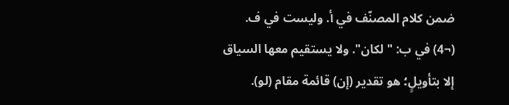ضمن كلام المصنّف في أ. وليست في ف.
(¬4) في ب: "لكان". ولا يستقيم معها السياق إلا بتأويلٍ؛ هو تقدير (إن) قائمة مقام (لو).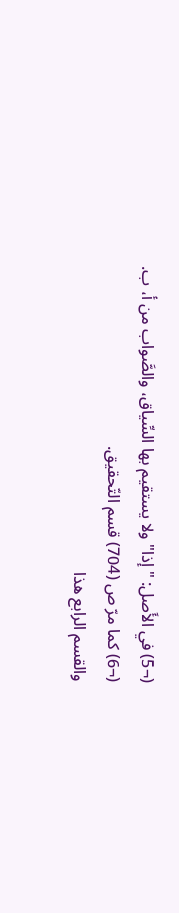(¬5) في الأَصل: "إذا" ولا يستقيم بها السِّياق، والصَّواب من أ، ب.
(¬6) كما مرّ ص (704) قسم التّحقيق.
والقسم الرابع هذا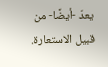يعدّ -أيضًا- من قبيل الاستعارة.